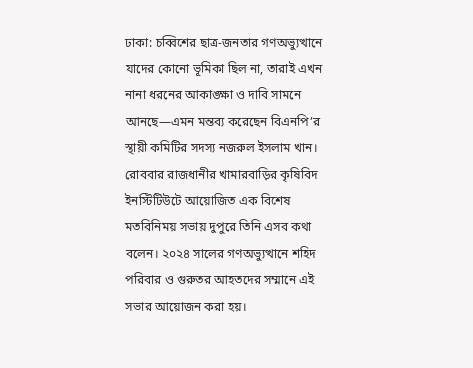ঢাকা: চব্বিশের ছাত্র-জনতার গণঅভ্যুত্থানে যাদের কোনো ভূমিকা ছিল না, তারাই এখন নানা ধরনের আকাঙ্ক্ষা ও দাবি সামনে আনছে—এমন মন্তব্য করেছেন বিএনপি’র স্থায়ী কমিটির সদস্য নজরুল ইসলাম খান।
রোববার রাজধানীর খামারবাড়ির কৃষিবিদ ইনস্টিটিউটে আয়োজিত এক বিশেষ মতবিনিময় সভায় দুপুরে তিনি এসব কথা বলেন। ২০২৪ সালের গণঅভ্যুত্থানে শহিদ পরিবার ও গুরুতর আহতদের সম্মানে এই সভার আয়োজন করা হয়।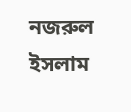নজরুল ইসলাম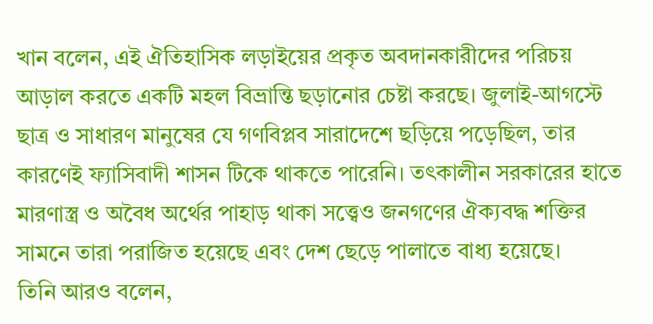খান বলেন, এই ঐতিহাসিক লড়াইয়ের প্রকৃত অবদানকারীদের পরিচয় আড়াল করতে একটি মহল বিভ্রান্তি ছড়ানোর চেষ্টা করছে। জুলাই-আগস্টে ছাত্র ও সাধারণ মানুষের যে গণবিপ্লব সারাদেশে ছড়িয়ে পড়েছিল, তার কারণেই ফ্যাসিবাদী শাসন টিকে থাকতে পারেনি। তৎকালীন সরকারের হাতে মারণাস্ত্র ও অবৈধ অর্থের পাহাড় থাকা সত্ত্বেও জনগণের ঐক্যবদ্ধ শক্তির সামনে তারা পরাজিত হয়েছে এবং দেশ ছেড়ে পালাতে বাধ্য হয়েছে।
তিনি আরও বলেন,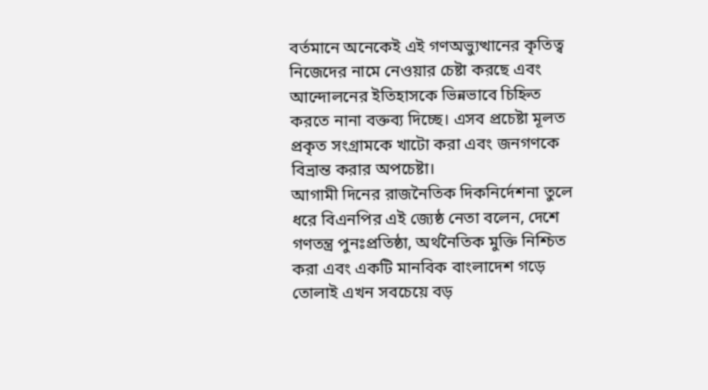বর্তমানে অনেকেই এই গণঅভ্যুত্থানের কৃতিত্ব নিজেদের নামে নেওয়ার চেষ্টা করছে এবং আন্দোলনের ইতিহাসকে ভিন্নভাবে চিহ্নিত করতে নানা বক্তব্য দিচ্ছে। এসব প্রচেষ্টা মূলত প্রকৃত সংগ্রামকে খাটো করা এবং জনগণকে বিভ্রান্ত করার অপচেষ্টা।
আগামী দিনের রাজনৈতিক দিকনির্দেশনা তুলে ধরে বিএনপির এই জ্যেষ্ঠ নেতা বলেন, দেশে গণতন্ত্র পুনঃপ্রতিষ্ঠা, অর্থনৈতিক মুক্তি নিশ্চিত করা এবং একটি মানবিক বাংলাদেশ গড়ে তোলাই এখন সবচেয়ে বড়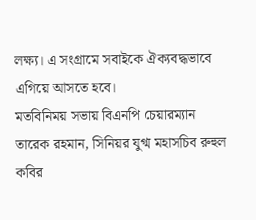লক্ষ্য। এ সংগ্রামে সবাইকে ঐক্যবদ্ধভাবে এগিয়ে আসতে হবে।
মতবিনিময় সভায় বিএনপি চেয়ারম্যান তারেক রহমান, সিনিয়র যুগ্ম মহাসচিব রুহুল কবির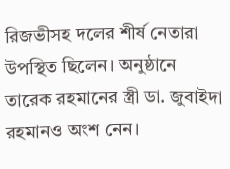রিজভীসহ দলের শীর্ষ নেতারা উপস্থিত ছিলেন। অনুষ্ঠানে তারেক রহমানের স্ত্রী ডা. জুবাইদা রহমানও অংশ নেন।